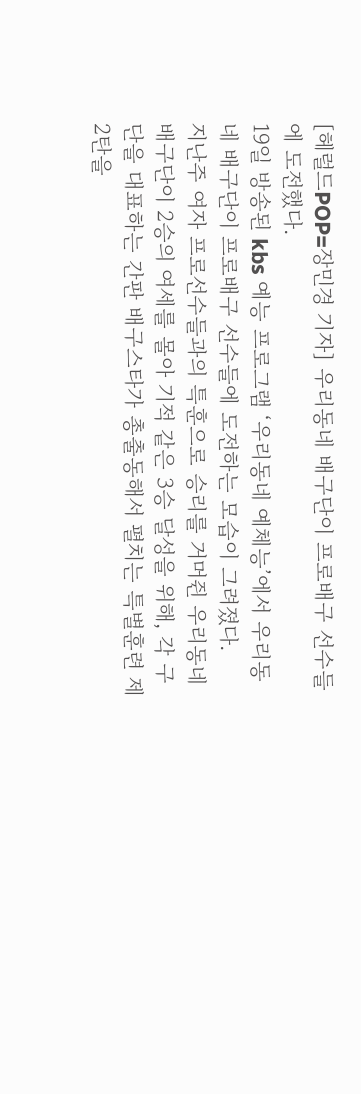[헤럴드POP=장민경 기자] 우리동네 배구단이 프로배구 선수들에 도전했다.
19일 방송된 kbs 예능 프로그램 ‘우리동네 예체능’에서 우리동네 배구단이 프로배구 선수들에 도전하는 모습이 그려졌다.
지난주 여자 프로선수들과의 특훈으로 승리를 거머쥔 우리동네 배구단이 2승의 여세를 몰아 기적 같은 3승 달성을 위해, 각 구단을 대표하는 간판 배구스타가 총출동해서 펼치는 특별훈련 제2탄을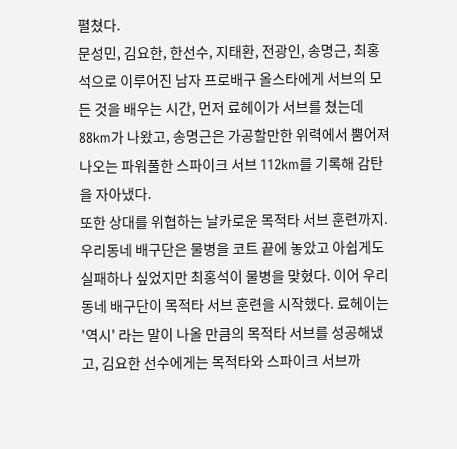펼쳤다.
문성민, 김요한, 한선수, 지태환, 전광인, 송명근, 최홍석으로 이루어진 남자 프로배구 올스타에게 서브의 모든 것을 배우는 시간, 먼저 료헤이가 서브를 쳤는데 88km가 나왔고, 송명근은 가공할만한 위력에서 뿜어져 나오는 파워풀한 스파이크 서브 112km를 기록해 감탄을 자아냈다.
또한 상대를 위협하는 날카로운 목적타 서브 훈련까지. 우리동네 배구단은 물병을 코트 끝에 놓았고 아쉽게도 실패하나 싶었지만 최홍석이 물병을 맞혔다. 이어 우리동네 배구단이 목적타 서브 훈련을 시작했다. 료헤이는 '역시' 라는 말이 나올 만큼의 목적타 서브를 성공해냈고, 김요한 선수에게는 목적타와 스파이크 서브까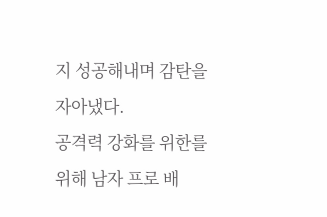지 성공해내며 감탄을 자아냈다.
공격력 강화를 위한를 위해 남자 프로 배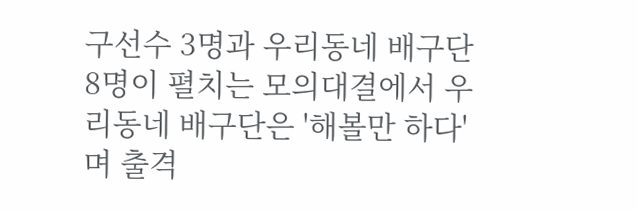구선수 3명과 우리동네 배구단 8명이 펼치는 모의대결에서 우리동네 배구단은 '해볼만 하다'며 출격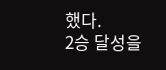했다.
2승 달성을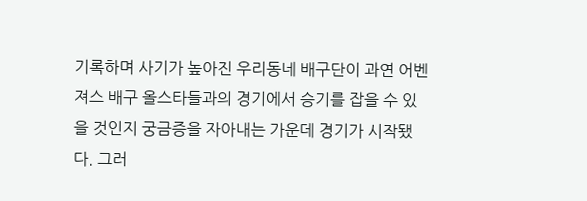기록하며 사기가 높아진 우리동네 배구단이 과연 어벤져스 배구 올스타들과의 경기에서 승기를 잡을 수 있을 것인지 궁금증을 자아내는 가운데 경기가 시작됐다. 그러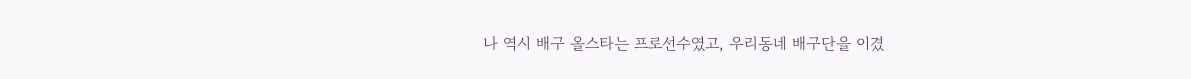나 역시 배구 올스타는 프로선수였고, 우리동네 배구단을 이겼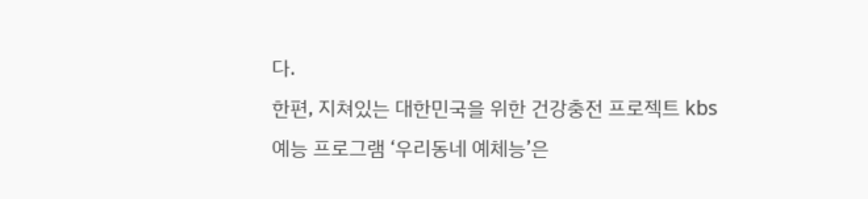다.
한편, 지쳐있는 대한민국을 위한 건강충전 프로젝트 kbs 예능 프로그램 ‘우리동네 예체능’은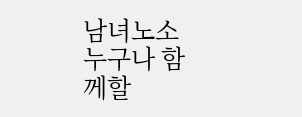남녀노소 누구나 함께할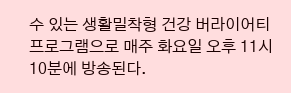수 있는 생활밀착형 건강 버라이어티 프로그램으로 매주 화요일 오후 11시 10분에 방송된다.